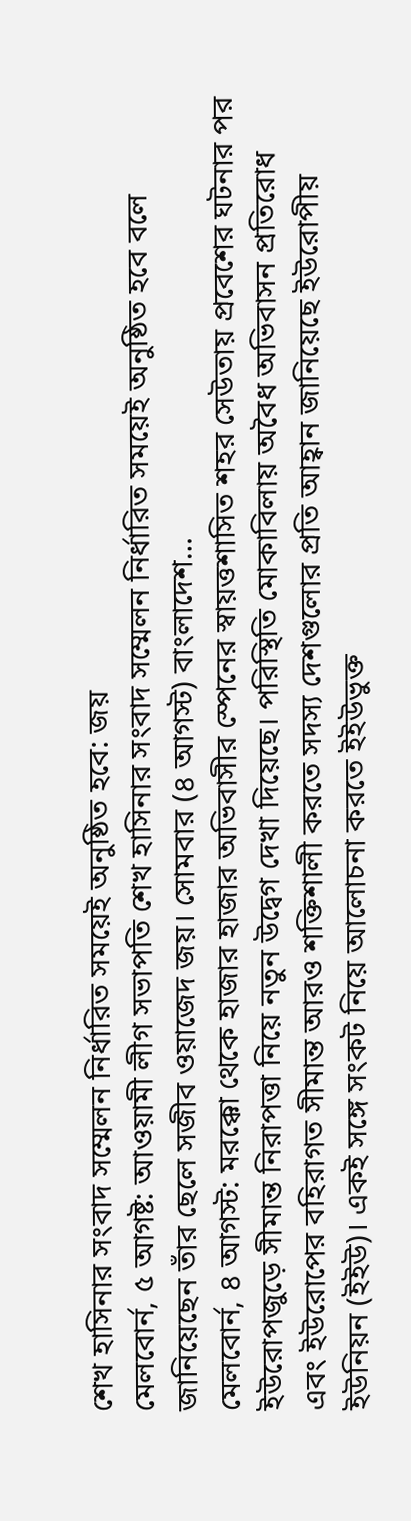শেখ হাসিনার সংবাদ সম্মেলন নির্ধারিত সময়েই অনুষ্ঠিত হবে: জয়
মেলবোর্ন, ৫ আগষ্ট: আওয়ামী লীগ সভাপতি শেখ হাসিনার সংবাদ সম্মেলন নির্ধারিত সময়েই অনুষ্ঠিত হবে বলে জানিয়েছেন তাঁর ছেলে সজীব ওয়াজেদ জয়। সোমবার (৪ আগস্ট) বাংলাদেশ…
মেলবোর্ন, ৪ আগস্ট: মরক্কো থেকে হাজার হাজার অভিবাসীর স্পেনের স্বায়ত্তশাসিত শহর সেউতায় প্রবেশের ঘটনার পর ইউরোপজুড়ে সীমান্ত নিরাপত্তা নিয়ে নতুন উদ্বেগ দেখা দিয়েছে। পরিস্থিতি মোকাবিলায় অবৈধ অভিবাসন প্রতিরোধ এবং ইউরোপের বহিরাগত সীমান্ত আরও শক্তিশালী করতে সদস্য দেশগুলোর প্রতি আহ্বান জানিয়েছে ইউরোপীয় ইউনিয়ন (ইইউ)। একই সঙ্গে সংকট নিয়ে আলোচনা করতে ইইউভুক্ত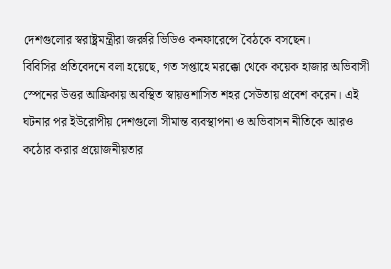দেশগুলোর স্বরাষ্ট্রমন্ত্রীরা জরুরি ভিডিও কনফারেন্সে বৈঠকে বসছেন।
বিবিসির প্রতিবেদনে বলা হয়েছে, গত সপ্তাহে মরক্কো থেকে কয়েক হাজার অভিবাসী স্পেনের উত্তর আফ্রিকায় অবস্থিত স্বায়ত্তশাসিত শহর সেউতায় প্রবেশ করেন। এই ঘটনার পর ইউরোপীয় দেশগুলো সীমান্ত ব্যবস্থাপনা ও অভিবাসন নীতিকে আরও কঠোর করার প্রয়োজনীয়তার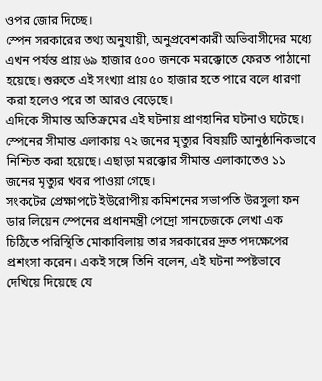ওপর জোর দিচ্ছে।
স্পেন সরকারের তথ্য অনুযায়ী, অনুপ্রবেশকারী অভিবাসীদের মধ্যে এখন পর্যন্ত প্রায় ৬৯ হাজার ৫০০ জনকে মরক্কোতে ফেরত পাঠানো হয়েছে। শুরুতে এই সংখ্যা প্রায় ৫০ হাজার হতে পারে বলে ধারণা করা হলেও পরে তা আরও বেড়েছে।
এদিকে সীমান্ত অতিক্রমের এই ঘটনায় প্রাণহানির ঘটনাও ঘটেছে। স্পেনের সীমান্ত এলাকায় ৭২ জনের মৃত্যুর বিষয়টি আনুষ্ঠানিকভাবে নিশ্চিত করা হয়েছে। এছাড়া মরক্কোর সীমান্ত এলাকাতেও ১১ জনের মৃত্যুর খবর পাওয়া গেছে।
সংকটের প্রেক্ষাপটে ইউরোপীয় কমিশনের সভাপতি উরসুলা ফন ডার লিয়েন স্পেনের প্রধানমন্ত্রী পেদ্রো সানচেজকে লেখা এক চিঠিতে পরিস্থিতি মোকাবিলায় তার সরকারের দ্রুত পদক্ষেপের প্রশংসা করেন। একই সঙ্গে তিনি বলেন, এই ঘটনা স্পষ্টভাবে দেখিয়ে দিয়েছে যে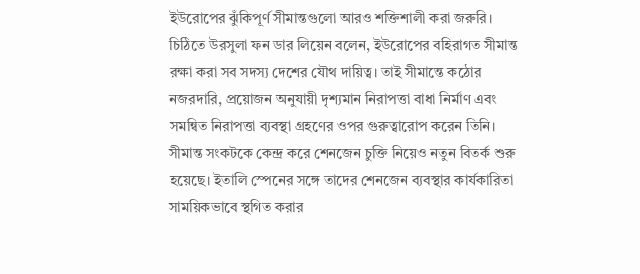ইউরোপের ঝুঁকিপূর্ণ সীমান্তগুলো আরও শক্তিশালী করা জরুরি।
চিঠিতে উরসুলা ফন ডার লিয়েন বলেন, ইউরোপের বহিরাগত সীমান্ত রক্ষা করা সব সদস্য দেশের যৌথ দায়িত্ব। তাই সীমান্তে কঠোর নজরদারি, প্রয়োজন অনুযায়ী দৃশ্যমান নিরাপত্তা বাধা নির্মাণ এবং সমন্বিত নিরাপত্তা ব্যবস্থা গ্রহণের ওপর গুরুত্বারোপ করেন তিনি।
সীমান্ত সংকটকে কেন্দ্র করে শেনজেন চুক্তি নিয়েও নতুন বিতর্ক শুরু হয়েছে। ইতালি স্পেনের সঙ্গে তাদের শেনজেন ব্যবস্থার কার্যকারিতা সাময়িকভাবে স্থগিত করার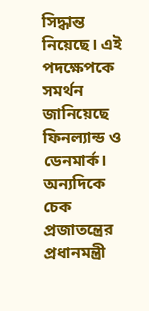সিদ্ধান্ত নিয়েছে। এই পদক্ষেপকে সমর্থন জানিয়েছে ফিনল্যান্ড ও ডেনমার্ক। অন্যদিকে চেক প্রজাতন্ত্রের প্রধানমন্ত্রী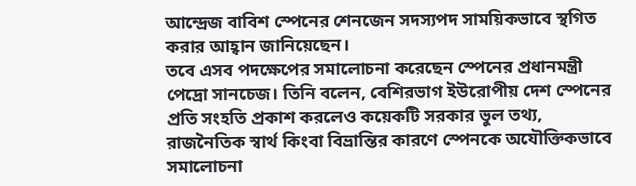আন্দ্রেজ বাবিশ স্পেনের শেনজেন সদস্যপদ সাময়িকভাবে স্থগিত করার আহ্বান জানিয়েছেন।
তবে এসব পদক্ষেপের সমালোচনা করেছেন স্পেনের প্রধানমন্ত্রী পেদ্রো সানচেজ। তিনি বলেন, বেশিরভাগ ইউরোপীয় দেশ স্পেনের প্রতি সংহতি প্রকাশ করলেও কয়েকটি সরকার ভুল তথ্য, রাজনৈতিক স্বার্থ কিংবা বিভ্রান্তির কারণে স্পেনকে অযৌক্তিকভাবে সমালোচনা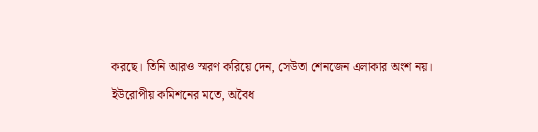করছে। তিনি আরও স্মরণ করিয়ে দেন, সেউতা শেনজেন এলাকার অংশ নয়।
ইউরোপীয় কমিশনের মতে, অবৈধ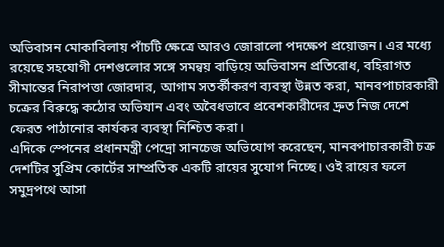অভিবাসন মোকাবিলায় পাঁচটি ক্ষেত্রে আরও জোরালো পদক্ষেপ প্রয়োজন। এর মধ্যে রয়েছে সহযোগী দেশগুলোর সঙ্গে সমন্বয় বাড়িয়ে অভিবাসন প্রতিরোধ, বহিরাগত সীমান্তের নিরাপত্তা জোরদার, আগাম সতর্কীকরণ ব্যবস্থা উন্নত করা, মানবপাচারকারী চক্রের বিরুদ্ধে কঠোর অভিযান এবং অবৈধভাবে প্রবেশকারীদের দ্রুত নিজ দেশে ফেরত পাঠানোর কার্যকর ব্যবস্থা নিশ্চিত করা।
এদিকে স্পেনের প্রধানমন্ত্রী পেদ্রো সানচেজ অভিযোগ করেছেন, মানবপাচারকারী চক্র দেশটির সুপ্রিম কোর্টের সাম্প্রতিক একটি রায়ের সুযোগ নিচ্ছে। ওই রায়ের ফলে সমুদ্রপথে আসা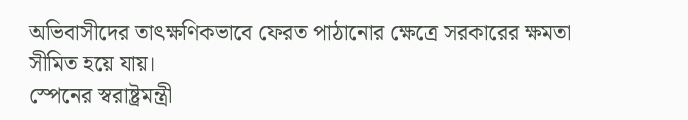অভিবাসীদের তাৎক্ষণিকভাবে ফেরত পাঠানোর ক্ষেত্রে সরকারের ক্ষমতা সীমিত হয়ে যায়।
স্পেনের স্বরাষ্ট্রমন্ত্রী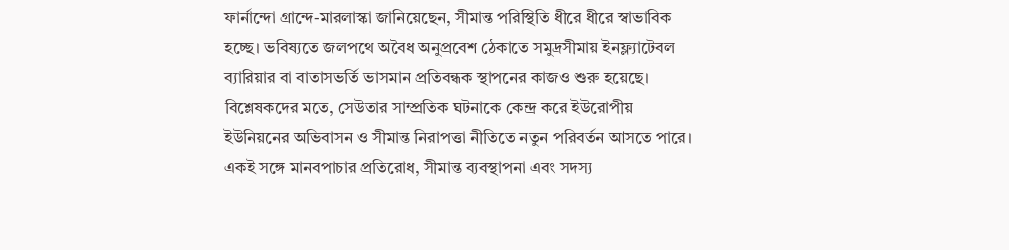ফার্নান্দো গ্রান্দে-মারলাস্কা জানিয়েছেন, সীমান্ত পরিস্থিতি ধীরে ধীরে স্বাভাবিক হচ্ছে। ভবিষ্যতে জলপথে অবৈধ অনুপ্রবেশ ঠেকাতে সমুদ্রসীমায় ইনফ্ল্যাটেবল ব্যারিয়ার বা বাতাসভর্তি ভাসমান প্রতিবন্ধক স্থাপনের কাজও শুরু হয়েছে।
বিশ্লেষকদের মতে, সেউতার সাম্প্রতিক ঘটনাকে কেন্দ্র করে ইউরোপীয় ইউনিয়নের অভিবাসন ও সীমান্ত নিরাপত্তা নীতিতে নতুন পরিবর্তন আসতে পারে। একই সঙ্গে মানবপাচার প্রতিরোধ, সীমান্ত ব্যবস্থাপনা এবং সদস্য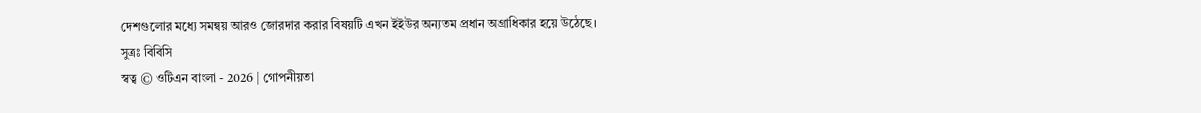দেশগুলোর মধ্যে সমন্বয় আরও জোরদার করার বিষয়টি এখন ইইউর অন্যতম প্রধান অগ্রাধিকার হয়ে উঠেছে।
সুত্রঃ বিবিসি
স্বত্ব © ওটিএন বাংলা - 2026 | গোপনীয়তা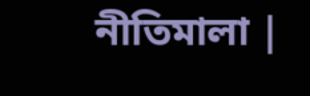নীতিমালা |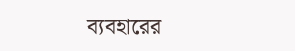ব্যবহারের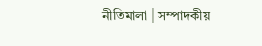নীতিমালা | সম্পাদকীয়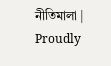নীতিমালা | Proudly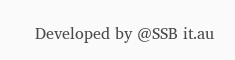Developed by @SSB it.au